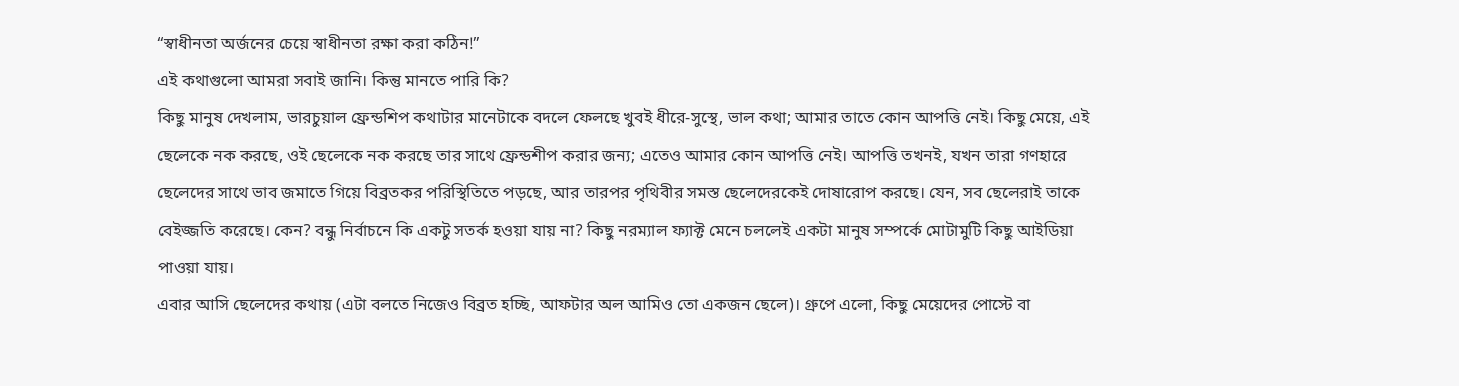“স্বাধীনতা অর্জনের চেয়ে স্বাধীনতা রক্ষা করা কঠিন!”
এই কথাগুলো আমরা সবাই জানি। কিন্তু মানতে পারি কি?
কিছু মানুষ দেখলাম, ভারচুয়াল ফ্রেন্ডশিপ কথাটার মানেটাকে বদলে ফেলছে খুবই ধীরে-সুস্থে, ভাল কথা; আমার তাতে কোন আপত্তি নেই। কিছু মেয়ে, এই ছেলেকে নক করছে, ওই ছেলেকে নক করছে তার সাথে ফ্রেন্ডশীপ করার জন্য; এতেও আমার কোন আপত্তি নেই। আপত্তি তখনই, যখন তারা গণহারে ছেলেদের সাথে ভাব জমাতে গিয়ে বিব্রতকর পরিস্থিতিতে পড়ছে, আর তারপর পৃথিবীর সমস্ত ছেলেদেরকেই দোষারোপ করছে। যেন, সব ছেলেরাই তাকে বেইজ্জতি করেছে। কেন? বন্ধু নির্বাচনে কি একটু সতর্ক হওয়া যায় না? কিছু নরম্যাল ফ্যাক্ট মেনে চললেই একটা মানুষ সম্পর্কে মোটামুটি কিছু আইডিয়া পাওয়া যায়।
এবার আসি ছেলেদের কথায় (এটা বলতে নিজেও বিব্রত হচ্ছি, আফটার অল আমিও তো একজন ছেলে)। গ্রুপে এলো, কিছু মেয়েদের পোস্টে বা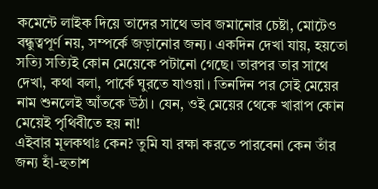কমেন্টে লাইক দিয়ে তাদের সাথে ভাব জমানোর চেষ্টা, মোটেও বন্ধুত্বপূর্ণ নয়, সম্পর্কে জড়ানোর জন্য। একদিন দেখা যায়, হয়তো সত্যি সত্যিই কোন মেয়েকে পটানো গেছে। তারপর তার সাথে দেখা, কথা বলা, পার্কে ঘুরতে যাওয়া। তিনদিন পর সেই মেয়ের নাম শুনলেই আঁতকে উঠা। যেন, ওই মেয়ের থেকে খারাপ কোন মেয়েই পৃথিবীতে হয় না!
এইবার মূলকথাঃ কেন? তুমি যা রক্ষা করতে পারবেনা কেন তাঁর জন্য হাঁ-হুতাশ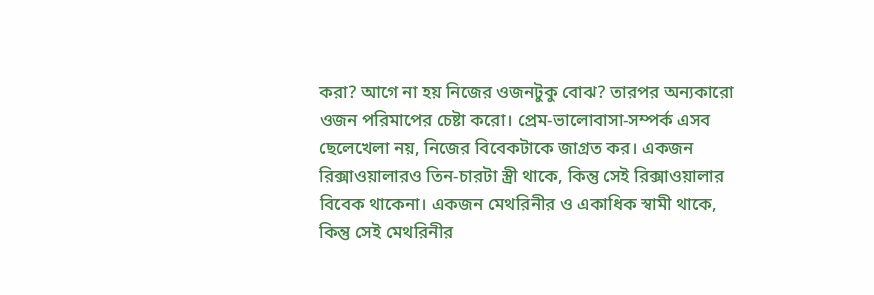করা? আগে না হয় নিজের ওজনটুকু বোঝ? তারপর অন্যকারো ওজন পরিমাপের চেষ্টা করো। প্রেম-ভালোবাসা-সম্পর্ক এসব ছেলেখেলা নয়, নিজের বিবেকটাকে জাগ্রত কর। একজন রিক্সাওয়ালারও তিন-চারটা স্ত্রী থাকে, কিন্তু সেই রিক্সাওয়ালার বিবেক থাকেনা। একজন মেথরিনীর ও একাধিক স্বামী থাকে, কিন্তু সেই মেথরিনীর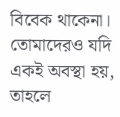বিবেক থাকেনা। তোমাদেরও যদি একই অবস্থা হয়, তাহলে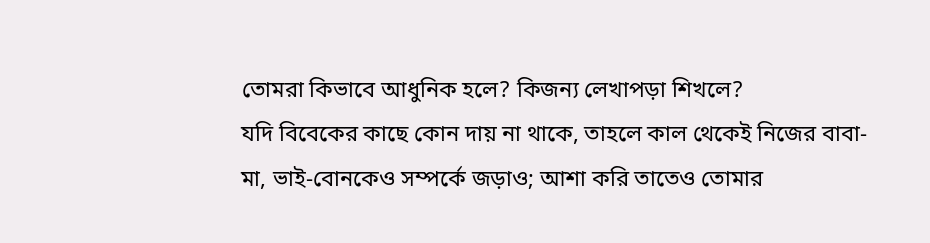তোমরা কিভাবে আধুনিক হলে? কিজন্য লেখাপড়া শিখলে?
যদি বিবেকের কাছে কোন দায় না থাকে, তাহলে কাল থেকেই নিজের বাবা-মা, ভাই-বোনকেও সম্পর্কে জড়াও; আশা করি তাতেও তোমার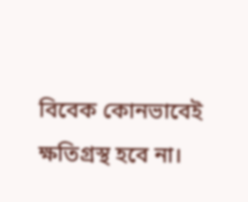বিবেক কোনভাবেই ক্ষতিগ্রস্থ হবে না।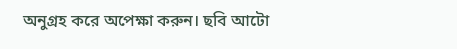অনুগ্রহ করে অপেক্ষা করুন। ছবি আটো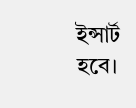ইন্সার্ট হবে।